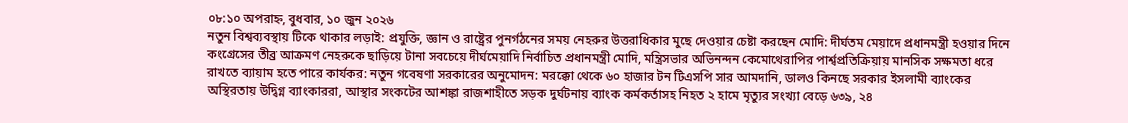০৮:১০ অপরাহ্ন, বুধবার, ১০ জুন ২০২৬
নতুন বিশ্বব্যবস্থায় টিকে থাকার লড়াই: প্রযুক্তি, জ্ঞান ও রাষ্ট্রের পুনর্গঠনের সময় নেহরুর উত্তরাধিকার মুছে দেওয়ার চেষ্টা করছেন মোদি: দীর্ঘতম মেয়াদে প্রধানমন্ত্রী হওয়ার দিনে কংগ্রেসের তীব্র আক্রমণ নেহরুকে ছাড়িয়ে টানা সবচেয়ে দীর্ঘমেয়াদি নির্বাচিত প্রধানমন্ত্রী মোদি, মন্ত্রিসভার অভিনন্দন কেমোথেরাপির পার্শ্বপ্রতিক্রিয়ায় মানসিক সক্ষমতা ধরে রাখতে ব্যায়াম হতে পারে কার্যকর: নতুন গবেষণা সরকারের অনুমোদন: মরক্কো থেকে ৬০ হাজার টন টিএসপি সার আমদানি, ডালও কিনছে সরকার ইসলামী ব্যাংকের অস্থিরতায় উদ্বিগ্ন ব্যাংকাররা, আস্থার সংকটের আশঙ্কা রাজশাহীতে সড়ক দুর্ঘটনায় ব্যাংক কর্মকর্তাসহ নিহত ২ হামে মৃত্যুর সংখ্যা বেড়ে ৬৩৯, ২৪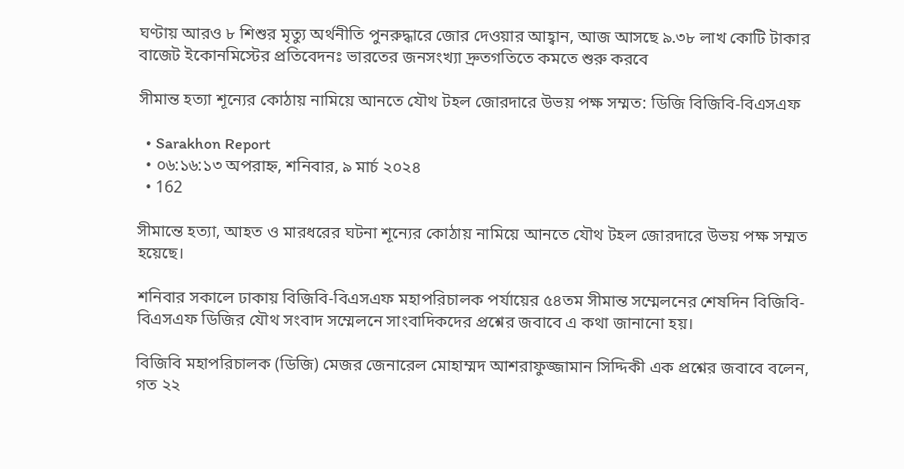ঘণ্টায় আরও ৮ শিশুর মৃত্যু অর্থনীতি পুনরুদ্ধারে জোর দেওয়ার আহ্বান, আজ আসছে ৯.৩৮ লাখ কোটি টাকার বাজেট ইকোনমিস্টের প্রতিবেদনঃ ভারতের জনসংখ্যা দ্রুতগতিতে কমতে শুরু করবে

সীমান্ত হত্যা শূন্যের কোঠায় নামিয়ে আনতে যৌথ টহল জোরদারে উভয় পক্ষ সম্মত: ডিজি বিজিবি-বিএসএফ

  • Sarakhon Report
  • ০৬:১৬:১৩ অপরাহ্ন, শনিবার, ৯ মার্চ ২০২৪
  • 162

সীমান্তে হত্যা, আহত ও মারধরের ঘটনা শূন্যের কোঠায় নামিয়ে আনতে যৌথ টহল জোরদারে উভয় পক্ষ সম্মত হয়েছে।

শনিবার সকালে ঢাকায় বিজিবি-বিএসএফ মহাপরিচালক পর্যায়ের ৫৪তম সীমান্ত সম্মেলনের শেষদিন বিজিবি-বিএসএফ ডিজির যৌথ সংবাদ সম্মেলনে সাংবাদিকদের প্রশ্নের জবাবে এ কথা জানানো হয়।

বিজিবি মহাপরিচালক (ডিজি) মেজর জেনারেল মোহাম্মদ আশরাফুজ্জামান সিদ্দিকী এক প্রশ্নের জবাবে বলেন, গত ২২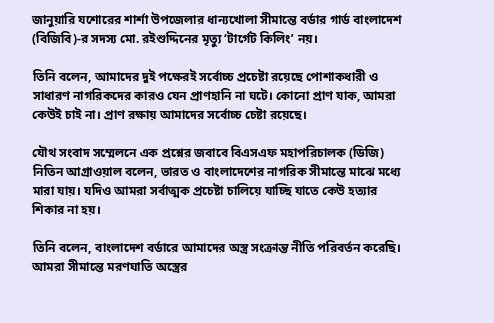জানুয়ারি যশোরের শার্শা উপজেলার ধান্যখোলা সীমান্তে বর্ডার গার্ড বাংলাদেশ (বিজিবি)-র সদস্য মো. রইশুদ্দিনের মৃত্যু ‘টার্গেট কিলিং’ নয়।

তিনি বলেন, আমাদের দুই পক্ষেরই সর্বোচ্চ প্রচেষ্টা রয়েছে পোশাকধারী ও সাধারণ নাগরিকদের কারও যেন প্রাণহানি না ঘটে। কোনো প্রাণ যাক, আমরা কেউই চাই না। প্রাণ রক্ষায় আমাদের সর্বোচ্চ চেষ্টা রয়েছে।

যৌথ সংবাদ সম্মেলনে এক প্রশ্নের জবাবে বিএসএফ মহাপরিচালক (ডিজি) নিতিন আগ্রাওয়াল বলেন, ভারত ও বাংলাদেশের নাগরিক সীমান্তে মাঝে মধ্যে মারা যায়। যদিও আমরা সর্বাত্মক প্রচেষ্টা চালিয়ে যাচ্ছি যাতে কেউ হত্যার শিকার না হয়।

তিনি বলেন, বাংলাদেশ বর্ডারে আমাদের অস্ত্র সংক্রান্ত নীতি পরিবর্তন করেছি। আমরা সীমান্তে মরণঘাতি অস্ত্রের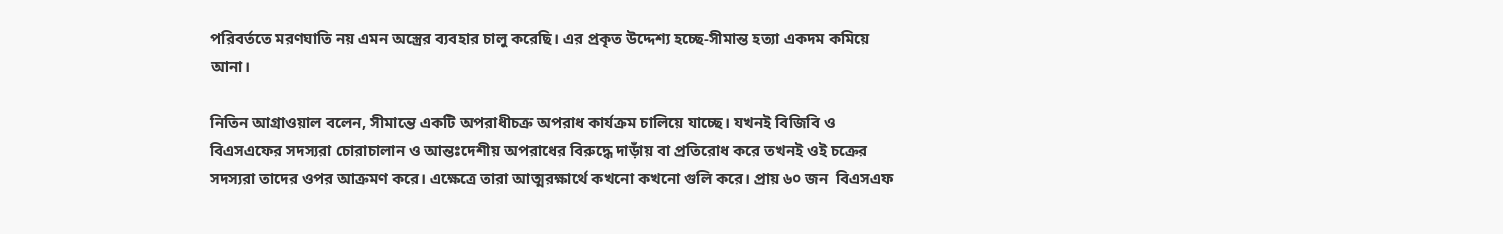পরিবর্ততে মরণঘাতি নয় এমন অস্ত্রের ব্যবহার চালু করেছি। এর প্রকৃত উদ্দেশ্য হচ্ছে-সীমান্ত হত্যা একদম কমিয়ে আনা।

নিতিন আগ্রাওয়াল বলেন, সীমান্তে একটি অপরাধীচক্র অপরাধ কার্যক্রম চালিয়ে যাচ্ছে। যখনই বিজিবি ও বিএসএফের সদস্যরা চোরাচালান ও আন্তঃদেশীয় অপরাধের বিরুদ্ধে দাড়াঁয় বা প্রতিরোধ করে তখনই ওই চক্রের সদস্যরা তাদের ওপর আক্রমণ করে। এক্ষেত্রে তারা আত্মরক্ষার্থে কখনো কখনো গুলি করে। প্রায় ৬০ জন  বিএসএফ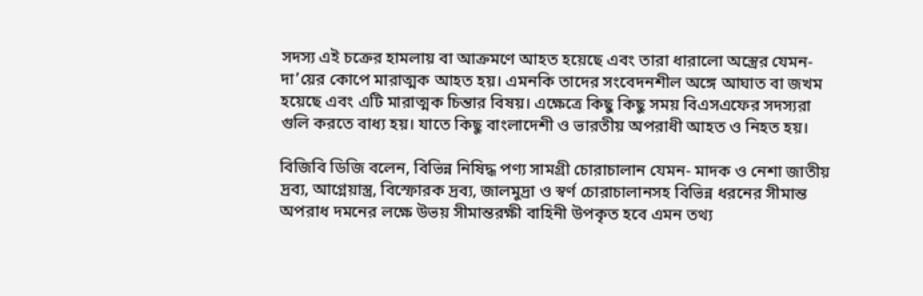সদস্য এই চক্রের হামলায় বা আক্রমণে আহত হয়েছে এবং তারা ধারালো অস্ত্রের যেমন-দা’য়ের কোপে মারাত্মক আহত হয়। এমনকি তাদের সংবেদনশীল অঙ্গে আঘাত বা জখম হয়েছে এবং এটি মারাত্মক চিন্তার বিষয়। এক্ষেত্রে কিছু কিছু সময় বিএসএফের সদস্যরা গুলি করতে বাধ্য হয়। যাতে কিছু বাংলাদেশী ও ভারতীয় অপরাধী আহত ও নিহত হয়।

বিজিবি ডিজি বলেন, বিভিন্ন নিষিদ্ধ পণ্য সামগ্রী চোরাচালান যেমন- মাদক ও নেশা জাতীয় দ্রব্য, আগ্নেয়াস্ত্র, বিস্ফোরক দ্রব্য, জালমুদ্রা ও স্বর্ণ চোরাচালানসহ বিভিন্ন ধরনের সীমান্ত অপরাধ দমনের লক্ষে উভয় সীমান্তরক্ষী বাহিনী উপকৃত হবে এমন তথ্য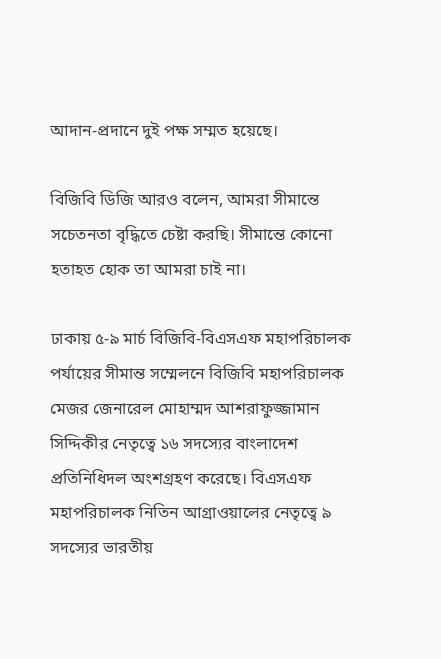আদান-প্রদানে দুই পক্ষ সম্মত হয়েছে।

বিজিবি ডিজি আরও বলেন, আমরা সীমান্তে সচেতনতা বৃদ্ধিতে চেষ্টা করছি। সীমান্তে কোনো হতাহত হোক তা আমরা চাই না।

ঢাকায় ৫-৯ মার্চ বিজিবি-বিএসএফ মহাপরিচালক পর্যায়ের সীমান্ত সম্মেলনে বিজিবি মহাপরিচালক মেজর জেনারেল মোহাম্মদ আশরাফুজ্জামান সিদ্দিকীর নেতৃত্বে ১৬ সদস্যের বাংলাদেশ প্রতিনিধিদল অংশগ্রহণ করেছে। বিএসএফ মহাপরিচালক নিতিন আগ্রাওয়ালের নেতৃত্বে ৯ সদস্যের ভারতীয়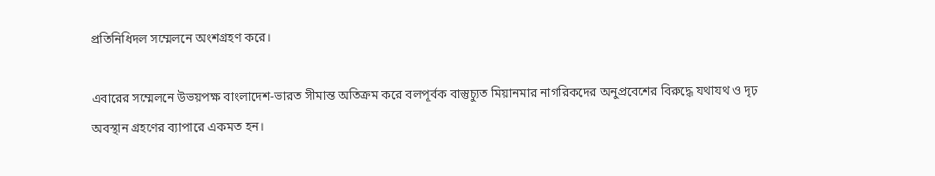প্রতিনিধিদল সম্মেলনে অংশগ্রহণ করে।

এবারের সম্মেলনে উভয়পক্ষ বাংলাদেশ-ভারত সীমান্ত অতিক্রম করে বলপূর্বক বাস্তুচ্যুত মিয়ানমার নাগরিকদের অনুপ্রবেশের বিরুদ্ধে যথাযথ ও দৃঢ় অবস্থান গ্রহণের ব্যাপারে একমত হন।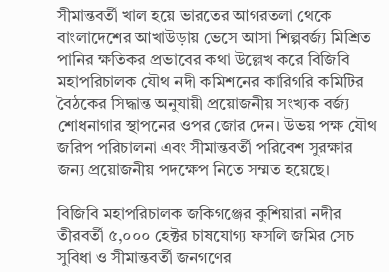সীমান্তবর্তী খাল হয়ে ভারতের আগরতলা থেকে বাংলাদেশের আখাউড়ায় ভেসে আসা শিল্পবর্জ্য মিশ্রিত পানির ক্ষতিকর প্রভাবের কথা উল্লেখ করে বিজিবি মহাপরিচালক যৌথ নদী কমিশনের কারিগরি কমিটির বৈঠকের সিদ্ধান্ত অনুযায়ী প্রয়োজনীয় সংখ্যক বর্জ্য শোধনাগার স্থাপনের ওপর জোর দেন। উভয় পক্ষ যৌথ জরিপ পরিচালনা এবং সীমান্তবর্তী পরিবেশ সুরক্ষার জন্য প্রয়োজনীয় পদক্ষেপ নিতে সম্মত হয়েছে।

বিজিবি মহাপরিচালক জকিগঞ্জের কুশিয়ারা নদীর তীরবর্তী ৫,০০০ হেক্টর চাষযোগ্য ফসলি জমির সেচ সুবিধা ও সীমান্তবর্তী জনগণের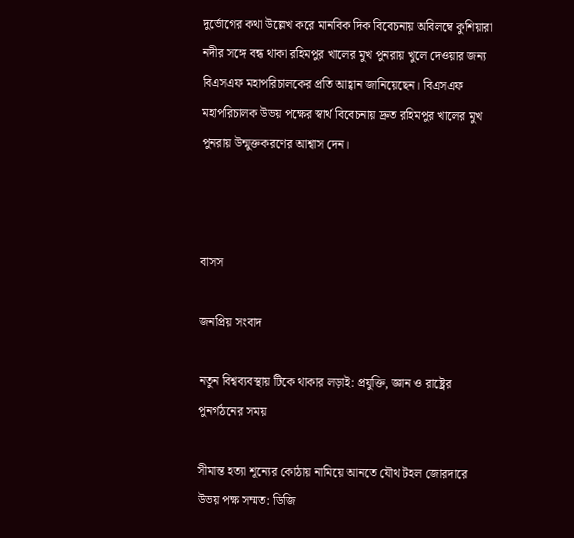দুর্ভোগের কথা উল্লেখ করে মানবিক দিক বিবেচনায় অবিলম্বে কুশিয়ারা নদীর সঙ্গে বন্ধ থাকা রহিমপুর খালের মুখ পুনরায় খুলে দেওয়ার জন্য বিএসএফ মহাপরিচালকের প্রতি আহ্বান জানিয়েছেন। বিএসএফ মহাপরিচালক উভয় পক্ষের স্বার্থ বিবেচনায় দ্রুত রহিমপুর খালের মুখ পুনরায় উন্মুক্তকরণের আশ্বাস দেন।



বাসস

জনপ্রিয় সংবাদ

নতুন বিশ্বব্যবস্থায় টিকে থাকার লড়াই: প্রযুক্তি, জ্ঞান ও রাষ্ট্রের পুনর্গঠনের সময়

সীমান্ত হত্যা শূন্যের কোঠায় নামিয়ে আনতে যৌথ টহল জোরদারে উভয় পক্ষ সম্মত: ডিজি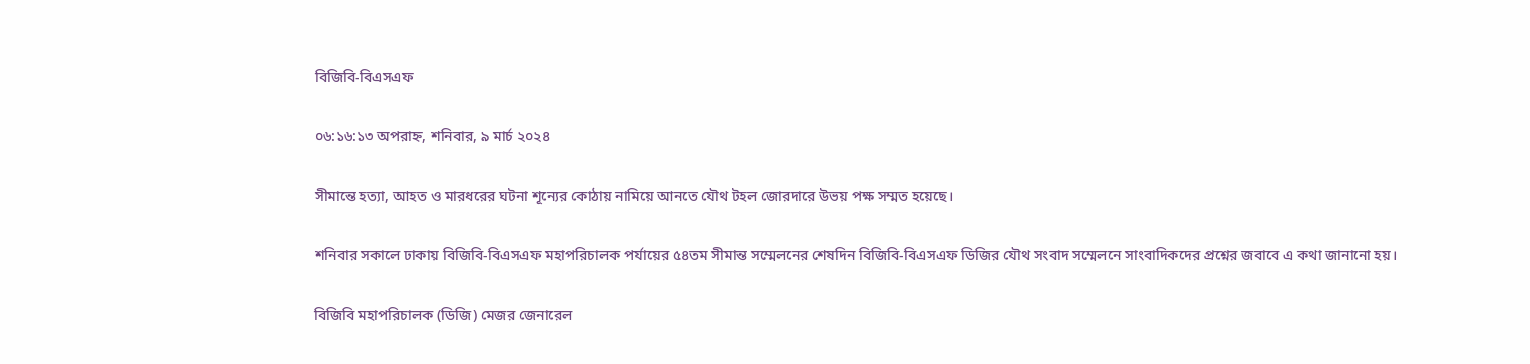বিজিবি-বিএসএফ

০৬:১৬:১৩ অপরাহ্ন, শনিবার, ৯ মার্চ ২০২৪

সীমান্তে হত্যা, আহত ও মারধরের ঘটনা শূন্যের কোঠায় নামিয়ে আনতে যৌথ টহল জোরদারে উভয় পক্ষ সম্মত হয়েছে।

শনিবার সকালে ঢাকায় বিজিবি-বিএসএফ মহাপরিচালক পর্যায়ের ৫৪তম সীমান্ত সম্মেলনের শেষদিন বিজিবি-বিএসএফ ডিজির যৌথ সংবাদ সম্মেলনে সাংবাদিকদের প্রশ্নের জবাবে এ কথা জানানো হয়।

বিজিবি মহাপরিচালক (ডিজি) মেজর জেনারেল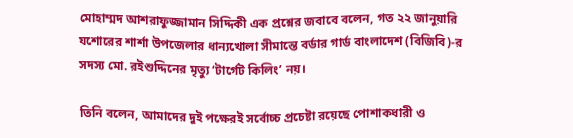মোহাম্মদ আশরাফুজ্জামান সিদ্দিকী এক প্রশ্নের জবাবে বলেন, গত ২২ জানুয়ারি যশোরের শার্শা উপজেলার ধান্যখোলা সীমান্তে বর্ডার গার্ড বাংলাদেশ (বিজিবি)-র সদস্য মো. রইশুদ্দিনের মৃত্যু ‘টার্গেট কিলিং’ নয়।

তিনি বলেন, আমাদের দুই পক্ষেরই সর্বোচ্চ প্রচেষ্টা রয়েছে পোশাকধারী ও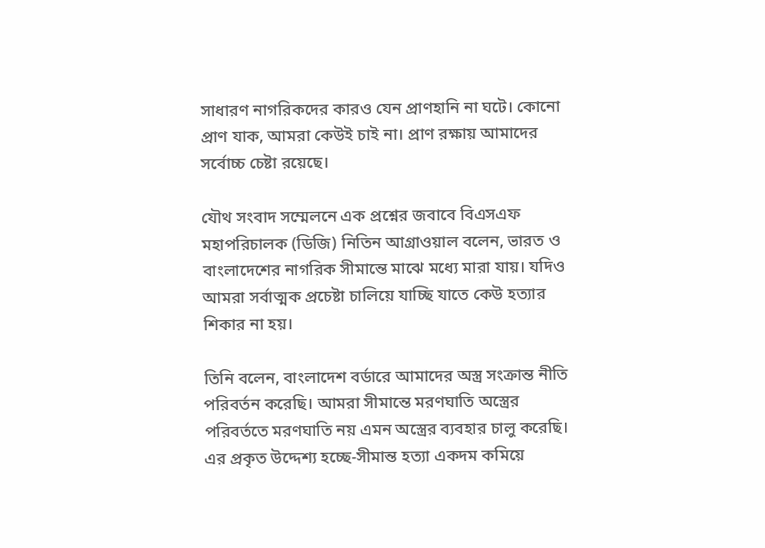সাধারণ নাগরিকদের কারও যেন প্রাণহানি না ঘটে। কোনো প্রাণ যাক, আমরা কেউই চাই না। প্রাণ রক্ষায় আমাদের সর্বোচ্চ চেষ্টা রয়েছে।

যৌথ সংবাদ সম্মেলনে এক প্রশ্নের জবাবে বিএসএফ মহাপরিচালক (ডিজি) নিতিন আগ্রাওয়াল বলেন, ভারত ও বাংলাদেশের নাগরিক সীমান্তে মাঝে মধ্যে মারা যায়। যদিও আমরা সর্বাত্মক প্রচেষ্টা চালিয়ে যাচ্ছি যাতে কেউ হত্যার শিকার না হয়।

তিনি বলেন, বাংলাদেশ বর্ডারে আমাদের অস্ত্র সংক্রান্ত নীতি পরিবর্তন করেছি। আমরা সীমান্তে মরণঘাতি অস্ত্রের পরিবর্ততে মরণঘাতি নয় এমন অস্ত্রের ব্যবহার চালু করেছি। এর প্রকৃত উদ্দেশ্য হচ্ছে-সীমান্ত হত্যা একদম কমিয়ে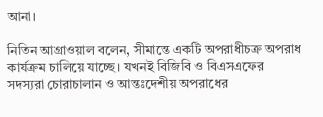আনা।

নিতিন আগ্রাওয়াল বলেন, সীমান্তে একটি অপরাধীচক্র অপরাধ কার্যক্রম চালিয়ে যাচ্ছে। যখনই বিজিবি ও বিএসএফের সদস্যরা চোরাচালান ও আন্তঃদেশীয় অপরাধের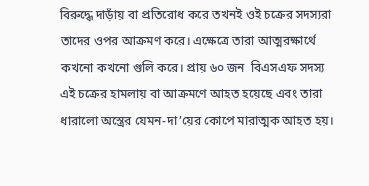বিরুদ্ধে দাড়াঁয় বা প্রতিরোধ করে তখনই ওই চক্রের সদস্যরা তাদের ওপর আক্রমণ করে। এক্ষেত্রে তারা আত্মরক্ষার্থে কখনো কখনো গুলি করে। প্রায় ৬০ জন  বিএসএফ সদস্য এই চক্রের হামলায় বা আক্রমণে আহত হয়েছে এবং তারা ধারালো অস্ত্রের যেমন-দা’য়ের কোপে মারাত্মক আহত হয়।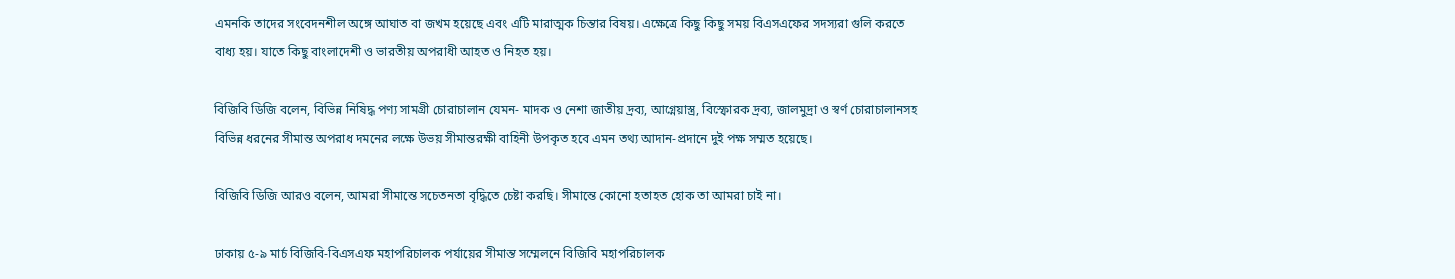এমনকি তাদের সংবেদনশীল অঙ্গে আঘাত বা জখম হয়েছে এবং এটি মারাত্মক চিন্তার বিষয়। এক্ষেত্রে কিছু কিছু সময় বিএসএফের সদস্যরা গুলি করতে বাধ্য হয়। যাতে কিছু বাংলাদেশী ও ভারতীয় অপরাধী আহত ও নিহত হয়।

বিজিবি ডিজি বলেন, বিভিন্ন নিষিদ্ধ পণ্য সামগ্রী চোরাচালান যেমন- মাদক ও নেশা জাতীয় দ্রব্য, আগ্নেয়াস্ত্র, বিস্ফোরক দ্রব্য, জালমুদ্রা ও স্বর্ণ চোরাচালানসহ বিভিন্ন ধরনের সীমান্ত অপরাধ দমনের লক্ষে উভয় সীমান্তরক্ষী বাহিনী উপকৃত হবে এমন তথ্য আদান-প্রদানে দুই পক্ষ সম্মত হয়েছে।

বিজিবি ডিজি আরও বলেন, আমরা সীমান্তে সচেতনতা বৃদ্ধিতে চেষ্টা করছি। সীমান্তে কোনো হতাহত হোক তা আমরা চাই না।

ঢাকায় ৫-৯ মার্চ বিজিবি-বিএসএফ মহাপরিচালক পর্যায়ের সীমান্ত সম্মেলনে বিজিবি মহাপরিচালক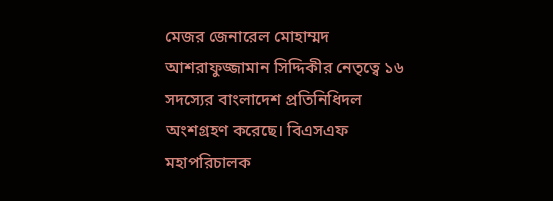মেজর জেনারেল মোহাম্মদ আশরাফুজ্জামান সিদ্দিকীর নেতৃত্বে ১৬ সদস্যের বাংলাদেশ প্রতিনিধিদল অংশগ্রহণ করেছে। বিএসএফ মহাপরিচালক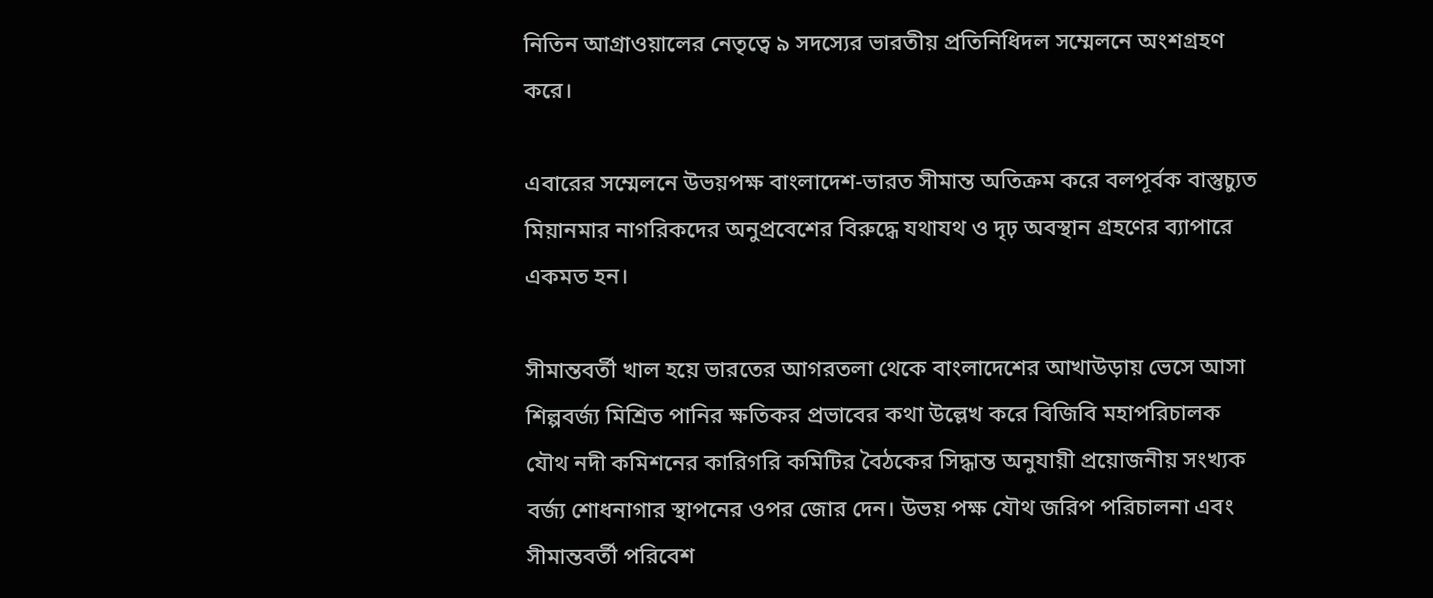নিতিন আগ্রাওয়ালের নেতৃত্বে ৯ সদস্যের ভারতীয় প্রতিনিধিদল সম্মেলনে অংশগ্রহণ করে।

এবারের সম্মেলনে উভয়পক্ষ বাংলাদেশ-ভারত সীমান্ত অতিক্রম করে বলপূর্বক বাস্তুচ্যুত মিয়ানমার নাগরিকদের অনুপ্রবেশের বিরুদ্ধে যথাযথ ও দৃঢ় অবস্থান গ্রহণের ব্যাপারে একমত হন।

সীমান্তবর্তী খাল হয়ে ভারতের আগরতলা থেকে বাংলাদেশের আখাউড়ায় ভেসে আসা শিল্পবর্জ্য মিশ্রিত পানির ক্ষতিকর প্রভাবের কথা উল্লেখ করে বিজিবি মহাপরিচালক যৌথ নদী কমিশনের কারিগরি কমিটির বৈঠকের সিদ্ধান্ত অনুযায়ী প্রয়োজনীয় সংখ্যক বর্জ্য শোধনাগার স্থাপনের ওপর জোর দেন। উভয় পক্ষ যৌথ জরিপ পরিচালনা এবং সীমান্তবর্তী পরিবেশ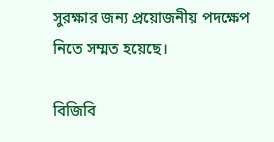সুরক্ষার জন্য প্রয়োজনীয় পদক্ষেপ নিতে সম্মত হয়েছে।

বিজিবি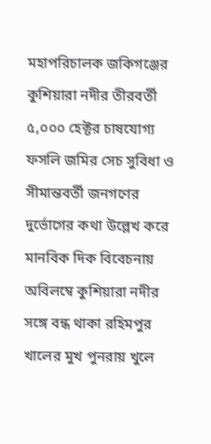মহাপরিচালক জকিগঞ্জের কুশিয়ারা নদীর তীরবর্তী ৫,০০০ হেক্টর চাষযোগ্য ফসলি জমির সেচ সুবিধা ও সীমান্তবর্তী জনগণের দুর্ভোগের কথা উল্লেখ করে মানবিক দিক বিবেচনায় অবিলম্বে কুশিয়ারা নদীর সঙ্গে বন্ধ থাকা রহিমপুর খালের মুখ পুনরায় খুলে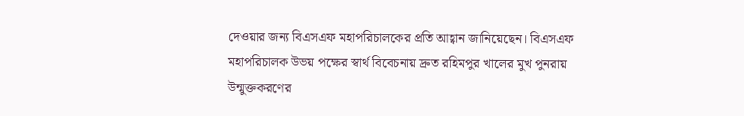দেওয়ার জন্য বিএসএফ মহাপরিচালকের প্রতি আহ্বান জানিয়েছেন। বিএসএফ মহাপরিচালক উভয় পক্ষের স্বার্থ বিবেচনায় দ্রুত রহিমপুর খালের মুখ পুনরায় উন্মুক্তকরণের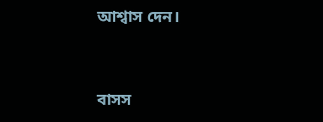আশ্বাস দেন।



বাসস